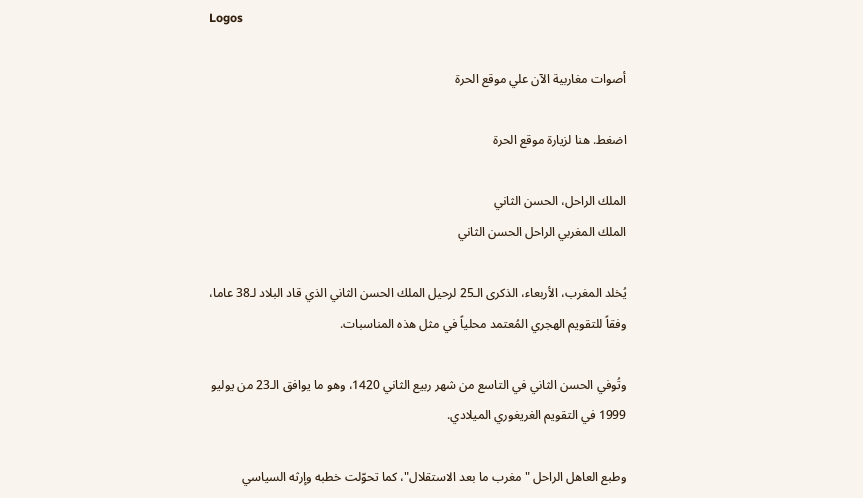Logos

أصوات مغاربية الآن علي موقع الحرة

اضغط. هنا لزيارة موقع الحرة

الملك الراحل، الحسن الثاني
الملك المغربي الراحل الحسن الثاني

يُخلد المغرب، الأربعاء، الذكرى الـ25 لرحيل الملك الحسن الثاني الذي قاد البلاد لـ38 عاما، وفقاً للتقويم الهجري المُعتمد محلياً في مثل هذه المناسبات.

وتُوفي الحسن الثاني في التاسع من شهر ربيع الثاني 1420، وهو ما يوافق الـ23 من يوليو 1999 في التقويم الغريغوري الميلادي.

وطبع العاهل الراحل "مغرب ما بعد الاستقلال"، كما تحوّلت خطبه وإرثه السياسي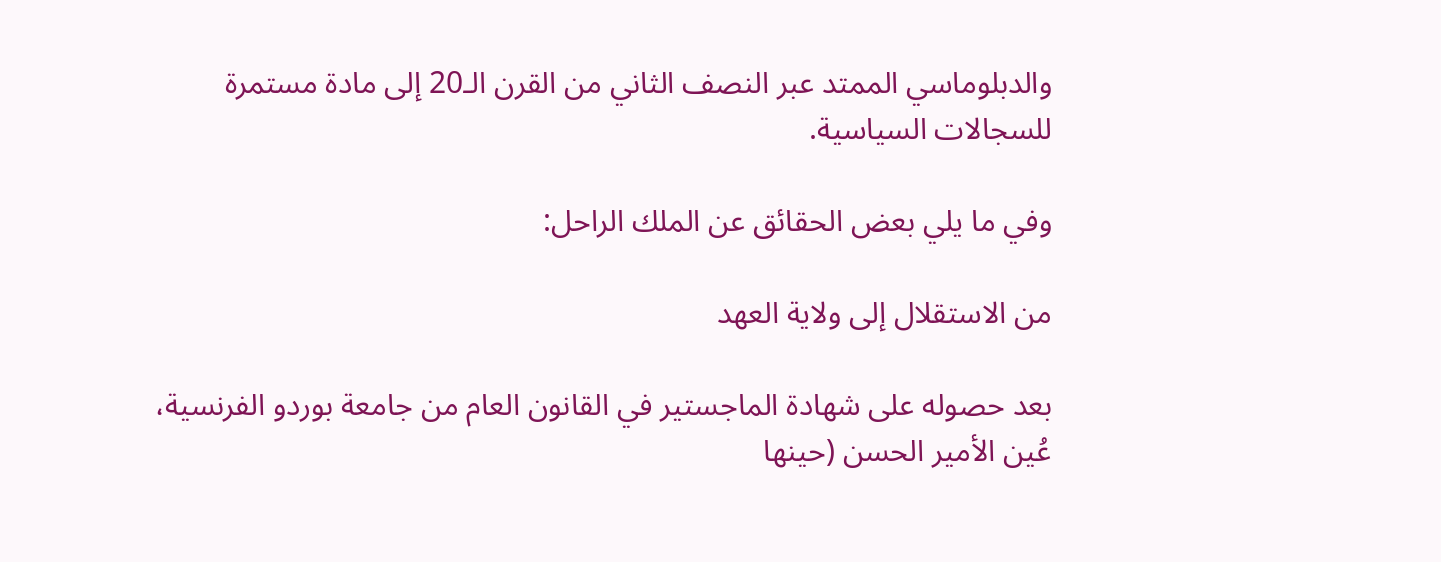والدبلوماسي الممتد عبر النصف الثاني من القرن الـ20 إلى مادة مستمرة للسجالات السياسية.

وفي ما يلي بعض الحقائق عن الملك الراحل:

من الاستقلال إلى ولاية العهد

بعد حصوله على شهادة الماجستير في القانون العام من جامعة بوردو الفرنسية، عُين الأمير الحسن (حينها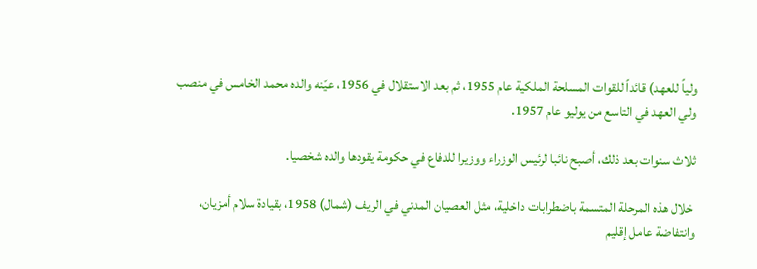ولياً للعهد) قائداً للقوات المسلحة الملكية عام 1955، ثم بعد الاستقلال في 1956، عيّنه والده محمد الخامس في منصب ولي العهد في التاسع من يوليو عام 1957.

ثلاث سنوات بعد ذلك، أصبح نائبا لرئيس الوزراء ووزيرا للدفاع في حكومة يقودها والده شخصيا.

 خلال هذه المرحلة المتسمة باضطرابات داخلية، مثل العصيان المدني في الريف (شمال) 1958، بقيادة سلام أمزيان، وانتفاضة عامل إقليم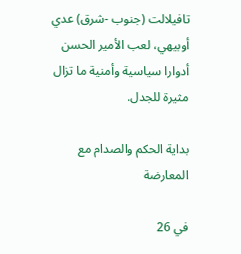تافيلالت (جنوب -شرق) عدي أوبيهي، لعب الأمير الحسن أدوارا سياسية وأمنية ما تزال مثيرة للجدل.

بداية الحكم والصدام مع المعارضة

في 26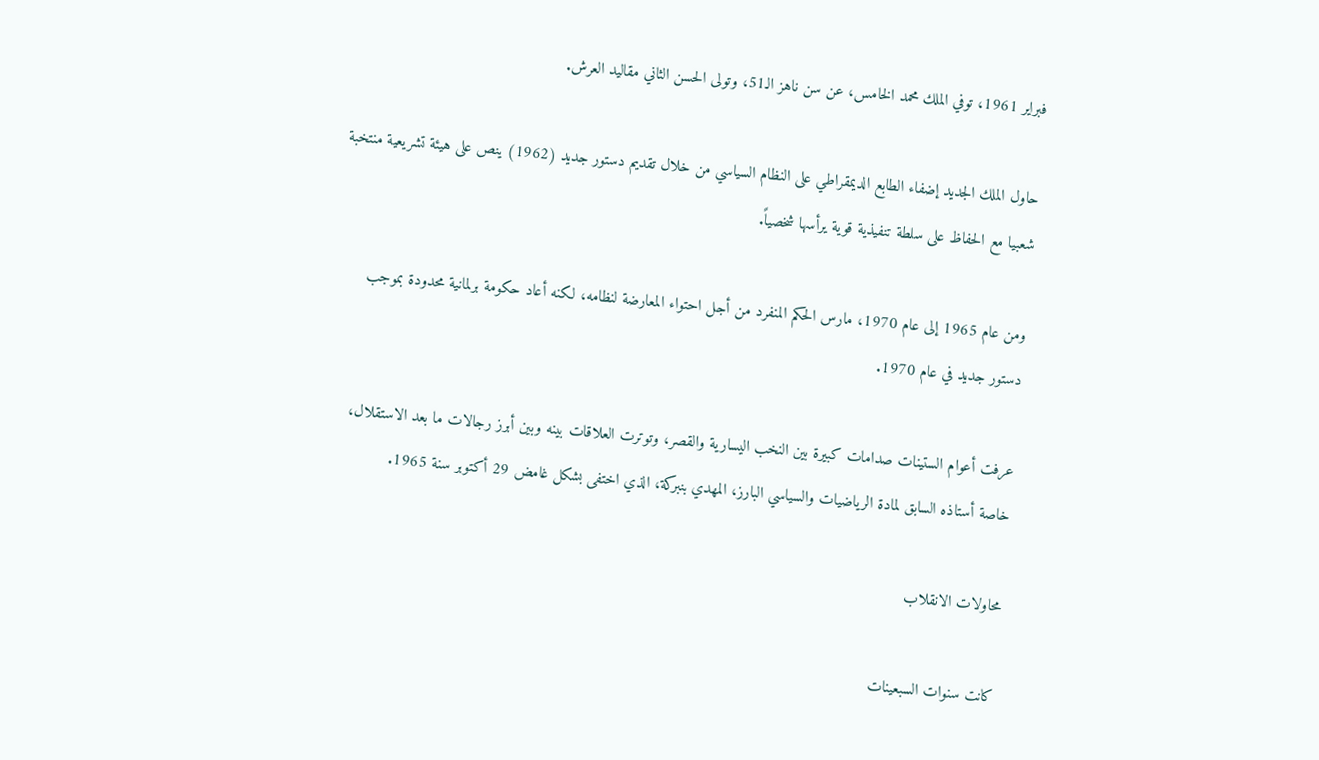فبراير 1961، توفي الملك محمد الخامس، عن سن ناهز الـ51، وتولى الحسن الثاني مقاليد العرش.

حاول الملك الجديد إضفاء الطابع الديمقراطي على النظام السياسي من خلال تقديم دستور جديد (1962) ينص على هيئة تشريعية منتخبة شعبيا مع الحفاظ على سلطة تنفيذية قوية يرأسها شخصياً.

ومن عام 1965 إلى عام 1970، مارس الحكم المنفرد من أجل احتواء المعارضة لنظامه، لكنه أعاد حكومة برلمانية محدودة بموجب دستور جديد في عام 1970.

عرفت أعوام الستينات صدامات كبيرة بين النخب اليسارية والقصر، وتوترت العلاقات بينه وبين أبرز رجالات ما بعد الاستقلال، خاصة أستاذه السابق لمادة الرياضيات والسياسي البارز، المهدي بنبركة، الذي اختفى بشكل غامض 29 أكتوبر سنة 1965.

محاولات الانقلاب

كانت سنوات السبعينات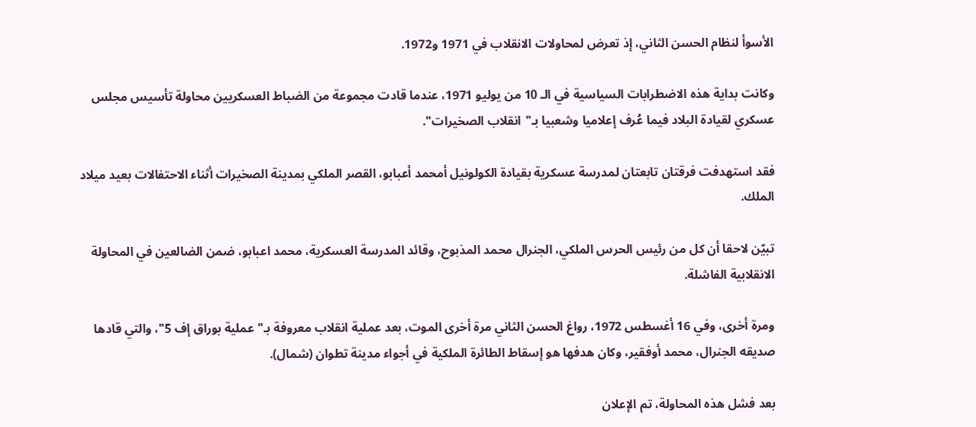الأسوأ لنظام الحسن الثاني، إذ تعرض لمحاولات الانقلاب في 1971 و1972.

وكانت بداية هذه الاضطرابات السياسية في الـ 10 من يوليو 1971، عندما قادت مجموعة من الضباط العسكريين محاولة تأسيس مجلس عسكري لقيادة البلاد فيما عُرف إعلاميا وشعبيا بـ"انقلاب الصخيرات".

فقد استهدفت فرقتان تابعتان لمدرسة عسكرية بقيادة الكولونيل أمحمد أعبابو، القصر الملكي بمدينة الصخيرات أثناء الاحتفالات بعيد ميلاد الملك.

تبيّن لاحقا أن كل من رئيس الحرس الملكي، الجنرال محمد المذبوح، وقائد المدرسة العسكرية، محمد اعبابو، ضمن الضالعين في المحاولة الانقلابية الفاشلة.

ومرة أخرى، وفي 16 أغسطس 1972، رواغ الحسن الثاني مرة أخرى الموت، بعد عملية انقلاب معروفة بـ"عملية بوراق إف 5"، والتي قادها صديقه الجنرال، محمد أوفقير، وكان هدفها هو إسقاط الطائرة الملكية في أجواء مدينة تطوان (شمال).

بعد فشل هذه المحاولة، تم الإعلان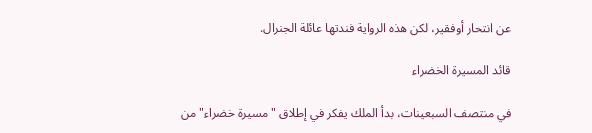عن انتحار أوفقير، لكن هذه الرواية فندتها عائلة الجنرال.

قائد المسيرة الخضراء

في منتصف السبعينات، بدأ الملك يفكر في إطلاق "مسيرة خضراء" من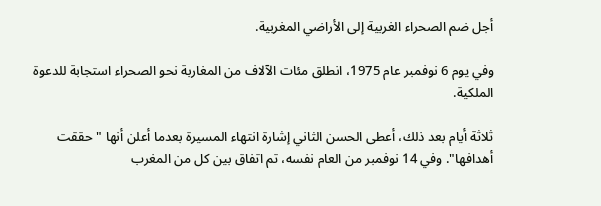أجل ضم الصحراء الغربية إلى الأراضي المغربية.

وفي يوم 6 نوفمبر عام 1975، انطلق مئات الآلاف من المغاربة نحو الصحراء استجابة للدعوة الملكية.

ثلاثة أيام بعد ذلك، أعطى الحسن الثاني إشارة انتهاء المسيرة بعدما أعلن أنها "حققت أهدافها". وفي 14 نوفمبر من العام نفسه، تم اتفاق بين كل من المغرب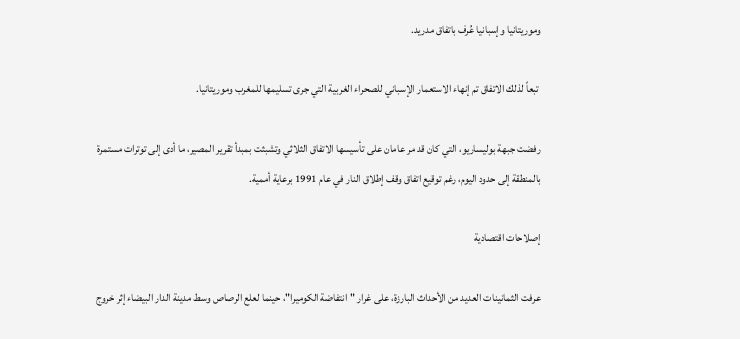وموريتانيا وإسبانيا عُرف باتفاق مدريد.

 تبعاً لذلك الاتفاق تم إنهاء الاستعمار الإسباني للصحراء الغربية التي جرى تسليمها للمغرب وموريتانيا.

رفضت جبهة بوليساريو، التي كان قد مر عامان على تأسيسها الاتفاق الثلاثي وتشبثت بمبدأ تقرير المصير، ما أدى إلى توترات مستمرة بالمنطقة إلى حدود اليوم، رغم توقيع اتفاق وقف إطلاق النار في عام 1991 برعاية أممية.

إصلاحات اقتصادية

عرفت الثمانينات العديد من الأحداث البارزة، على غرار "انتفاضة الكوميرا"، حينما لعلع الرصاص وسط مدينة الدار البيضاء إثر خروج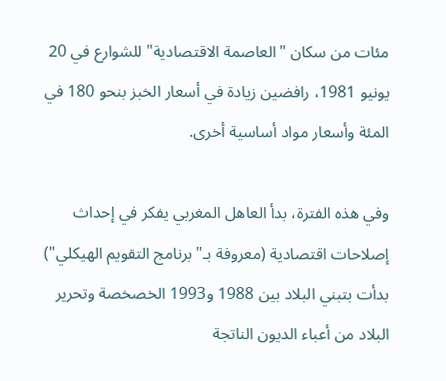مئات من سكان "العاصمة الاقتصادية" للشوارع في 20 يونيو 1981، رافضين زيادة في أسعار الخبز بنحو 180 في المئة وأسعار مواد أساسية أخرى.

وفي هذه الفترة، بدأ العاهل المغربي يفكر في إحداث إصلاحات اقتصادية (معروفة بـ"برنامج التقويم الهيكلي") بدأت بتبني البلاد بين 1988 و1993 الخصخصة وتحرير البلاد من أعباء الديون الناتجة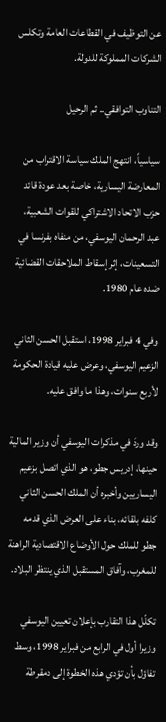عن التوظيف في القطاعات العامة وتكلس الشركات المملوكة للدولة.

التناوب التوافقي.. ثم الرحيل

سياسياً، انتهج الملك سياسة الاقتراب من المعارضة اليسارية، خاصة بعد عودة قائد حزب الاتحاد الاشتراكي للقوات الشعبية، عبد الرحمان اليوسفي، من منفاه بفرنسا في التسعينات، إثر إسقاط الملاحقات القضائية ضده عام 1980.

وفي 4 فبراير 1998، استقبل الحسن الثاني الزعيم اليوسفي، وعرض عليه قيادة الحكومة لأربع سنوات، وهذا ما وافق عليه.

وقد وردَ في مذكرات اليوسفي أن وزير المالية حينها، إدريس جطو، هو الذي اتصل بزعيم اليساريين وأخبره أن الملك الحسن الثاني كلفه بلقائه، بناء على العرض الذي قدمه جطو للملك حول الأوضاع الاقتصادية الراهنة للمغرب، وآفاق المستقبل الذي ينتظر البلاد.

تكلّل هذا التقارب بإعلان تعيين اليوسفي وزيرا أول في الرابع من فبراير 1998، وسط تفاؤل بأن تؤدي هذه الخطوة إلى دمقرطة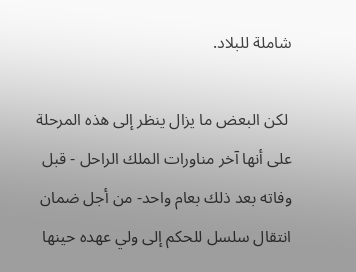شاملة للبلاد.

 لكن البعض ما يزال ينظر إلى هذه المرحلة على أنها آخر مناورات الملك الراحل - قبل وفاته بعد ذلك بعام واحد- من أجل ضمان انتقال سلسل للحكم إلى ولي عهده حينها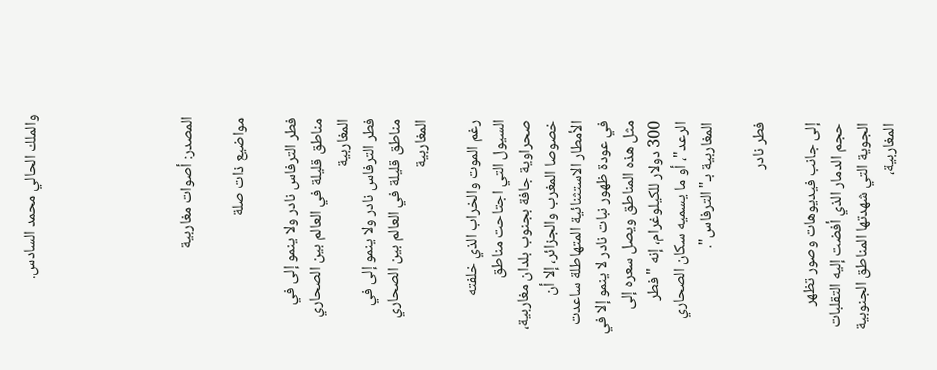والملك الحالي محمد السادس.





المصدر: أصوات مغاربية

مواضيع ذات صلة

فطر الترفاس نادر ولا ينمو إلى في مناطق قليلة في العالم بين الصحاري المغاربية
فطر الترفاس نادر ولا ينمو إلى في مناطق قليلة في العالم بين الصحاري المغاربية

رغم الموت والخراب الذي خلفته السيول التي اجتاحت مناطق صحراوية جافة بجنوب بلدان مغاربية، خصوصا المغرب والجزائر، إلا أن الأمطار الاستثنائية المتهاطلة ساعدت في عودة ظهور نبات نادر لا ينمو إلا في مثل هذه المناطق ويصل سعره إلى 300 دولار للكيلوغرام، إنه "فطر الرعد"، أو ما يسميه سكان الصحاري المغاربية بـ"الترفاس".

فطر نادر

إلى جانب فيديوهات وصور تظهر حجم الدمار الذي أفضت إليه التقلبات الجوية التي شهدتها المناطق الجنوبية المغاربية،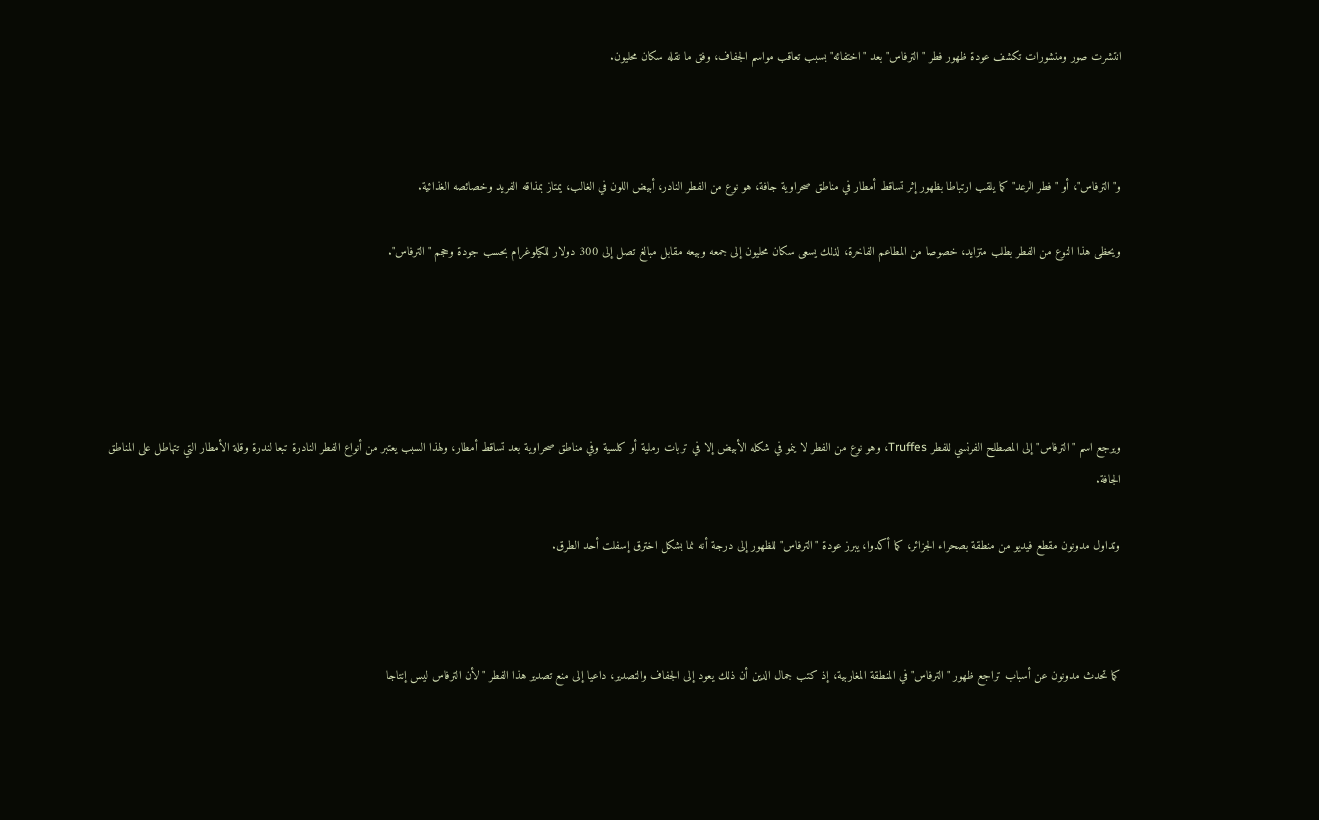انتشرت صور ومنشورات تكشف عودة ظهور فطر "الترفاس" بعد "اختفائه" بسبب تعاقب مواسم الجفاف، وفق ما نقله سكان محليون.



و"الترفاس"، أو "فطر الرعد" كما يلقب ارتباطا بظهور إثر تساقط أمطار في مناطق صحراوية جافة، هو نوع من الفطر النادر، أبيض اللون في الغالب، يمتاز بمذاقه الفريد وخصائصه الغذائية.

ويحظى هذا النوع من الفطر بطلب متزايد، خصوصا من المطاعم الفاخرة، لذلك يسعى سكان محليون إلى جمعه وبيعه مقابل مبالغ تصل إلى 300 دولار للكيلوغرام بحسب جودة وحجم "الترفاس".





ويرجع اسم "الترفاس" إلى المصطلح الفرنسي للفطر Truffes، وهو نوع من الفطر لا ينمو في شكله الأبيض إلا في تربات رملية أو كلسية وفي مناطق صحراوية بعد تساقط أمطار، ولهذا السبب يعتبر من أنواع الفطر النادرة تبعا لندرة وقلة الأمطار التي تتهاطل على المناطق الجافة.

وتداول مدونون مقطع فيديو من منطقة بصحراء الجزائر، كما أكدوا، يبرز عودة "الترفاس" للظهور إلى درجة أنه نما بشكل اخترق إسفلت أحد الطرق.



كما تحدث مدونون عن أسباب تراجع ظهور "الترفاس" في المنطقة المغاربية، إذ كتب جمال الدين أن ذلك يعود إلى الجفاف والتصدير، داعيا إلى منع تصدير هذا الفطر "لأن الترفاس ليس إنتاجا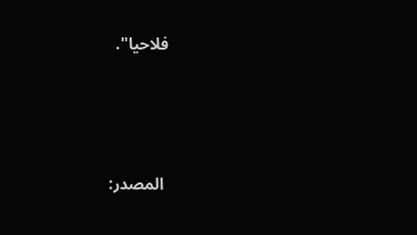فلاحيا".




 المصدر: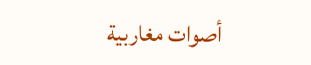أصوات مغاربية